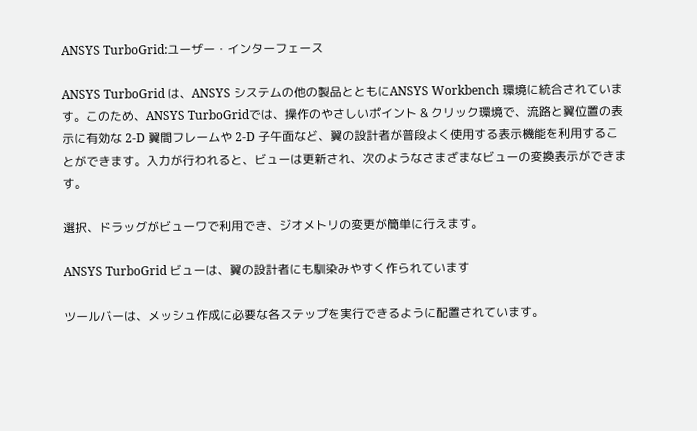ANSYS TurboGrid:ユーザー・インターフェース

ANSYS TurboGrid は、ANSYS システムの他の製品とともにANSYS Workbench 環境に統合されています。このため、ANSYS TurboGridでは、操作のやさしいポイント & クリック環境で、流路と翼位置の表示に有効な 2-D 翼間フレームや 2-D 子午面など、翼の設計者が普段よく使用する表示機能を利用することができます。入力が行われると、ビューは更新され、次のようなさまざまなビューの変換表示ができます。

選択、ドラッグがビューワで利用でき、ジオメトリの変更が簡単に行えます。

ANSYS TurboGrid ビューは、翼の設計者にも馴染みやすく作られています

ツールバーは、メッシュ作成に必要な各ステップを実行できるように配置されています。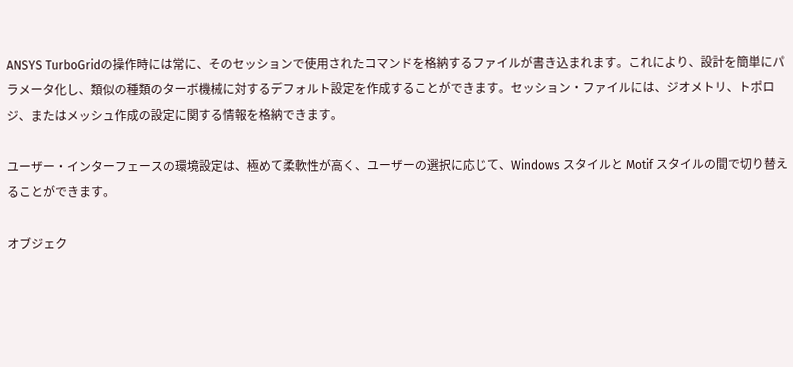ANSYS TurboGridの操作時には常に、そのセッションで使用されたコマンドを格納するファイルが書き込まれます。これにより、設計を簡単にパラメータ化し、類似の種類のターボ機械に対するデフォルト設定を作成することができます。セッション・ファイルには、ジオメトリ、トポロジ、またはメッシュ作成の設定に関する情報を格納できます。

ユーザー・インターフェースの環境設定は、極めて柔軟性が高く、ユーザーの選択に応じて、Windows スタイルと Motif スタイルの間で切り替えることができます。

オブジェク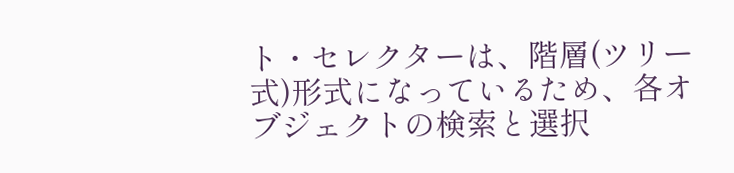ト・セレクターは、階層(ツリー式)形式になっているため、各オブジェクトの検索と選択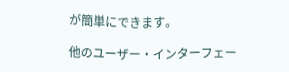が簡単にできます。

他のユーザー・インターフェー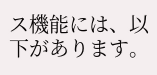ス機能には、以下があります。